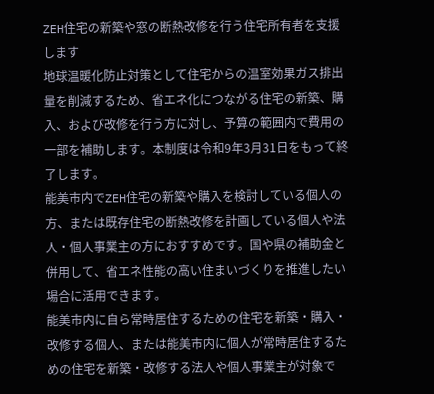ZEH住宅の新築や窓の断熱改修を行う住宅所有者を支援します
地球温暖化防止対策として住宅からの温室効果ガス排出量を削減するため、省エネ化につながる住宅の新築、購入、および改修を行う方に対し、予算の範囲内で費用の一部を補助します。本制度は令和9年3月31日をもって終了します。
能美市内でZEH住宅の新築や購入を検討している個人の方、または既存住宅の断熱改修を計画している個人や法人・個人事業主の方におすすめです。国や県の補助金と併用して、省エネ性能の高い住まいづくりを推進したい場合に活用できます。
能美市内に自ら常時居住するための住宅を新築・購入・改修する個人、または能美市内に個人が常時居住するための住宅を新築・改修する法人や個人事業主が対象で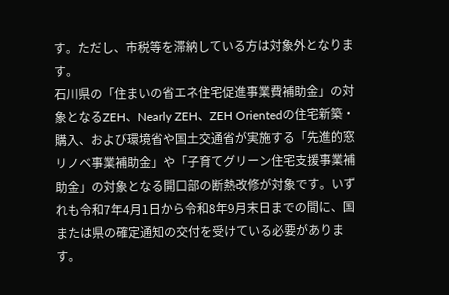す。ただし、市税等を滞納している方は対象外となります。
石川県の「住まいの省エネ住宅促進事業費補助金」の対象となるZEH、Nearly ZEH、ZEH Orientedの住宅新築・購入、および環境省や国土交通省が実施する「先進的窓リノベ事業補助金」や「子育てグリーン住宅支援事業補助金」の対象となる開口部の断熱改修が対象です。いずれも令和7年4月1日から令和8年9月末日までの間に、国または県の確定通知の交付を受けている必要があります。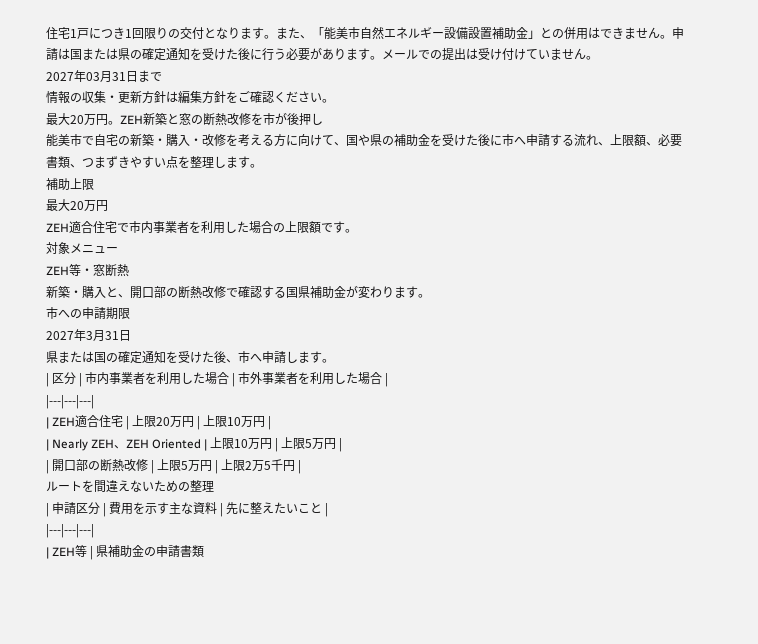住宅1戸につき1回限りの交付となります。また、「能美市自然エネルギー設備設置補助金」との併用はできません。申請は国または県の確定通知を受けた後に行う必要があります。メールでの提出は受け付けていません。
2027年03月31日まで
情報の収集・更新方針は編集方針をご確認ください。
最大20万円。ZEH新築と窓の断熱改修を市が後押し
能美市で自宅の新築・購入・改修を考える方に向けて、国や県の補助金を受けた後に市へ申請する流れ、上限額、必要書類、つまずきやすい点を整理します。
補助上限
最大20万円
ZEH適合住宅で市内事業者を利用した場合の上限額です。
対象メニュー
ZEH等・窓断熱
新築・購入と、開口部の断熱改修で確認する国県補助金が変わります。
市への申請期限
2027年3月31日
県または国の確定通知を受けた後、市へ申請します。
| 区分 | 市内事業者を利用した場合 | 市外事業者を利用した場合 |
|---|---|---|
| ZEH適合住宅 | 上限20万円 | 上限10万円 |
| Nearly ZEH、ZEH Oriented | 上限10万円 | 上限5万円 |
| 開口部の断熱改修 | 上限5万円 | 上限2万5千円 |
ルートを間違えないための整理
| 申請区分 | 費用を示す主な資料 | 先に整えたいこと |
|---|---|---|
| ZEH等 | 県補助金の申請書類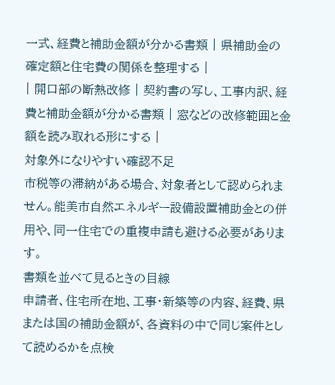一式、経費と補助金額が分かる書類 | 県補助金の確定額と住宅費の関係を整理する |
| 開口部の断熱改修 | 契約書の写し、工事内訳、経費と補助金額が分かる書類 | 窓などの改修範囲と金額を読み取れる形にする |
対象外になりやすい確認不足
市税等の滞納がある場合、対象者として認められません。能美市自然エネルギー設備設置補助金との併用や、同一住宅での重複申請も避ける必要があります。
書類を並べて見るときの目線
申請者、住宅所在地、工事・新築等の内容、経費、県または国の補助金額が、各資料の中で同じ案件として読めるかを点検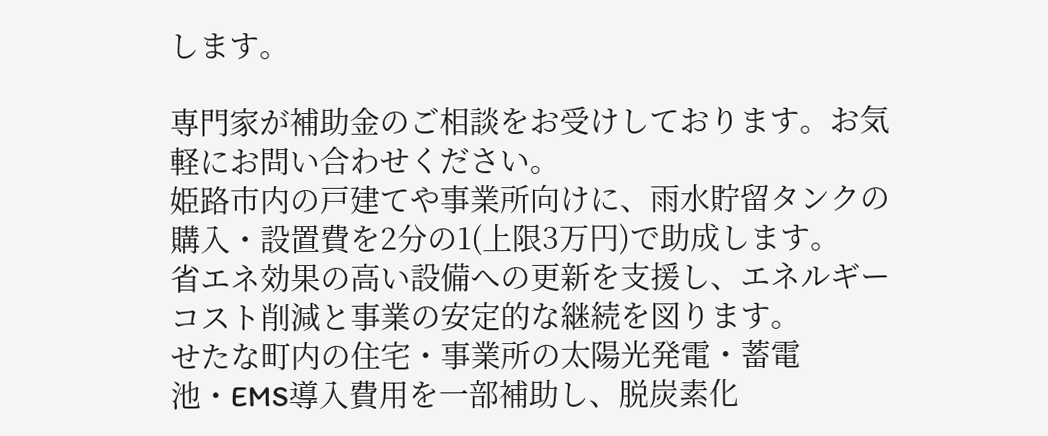します。

専門家が補助金のご相談をお受けしております。お気軽にお問い合わせください。
姫路市内の戸建てや事業所向けに、雨水貯留タンクの購入・設置費を2分の1(上限3万円)で助成します。
省エネ効果の高い設備への更新を支援し、エネルギーコスト削減と事業の安定的な継続を図ります。
せたな町内の住宅・事業所の太陽光発電・蓄電池・EMS導入費用を一部補助し、脱炭素化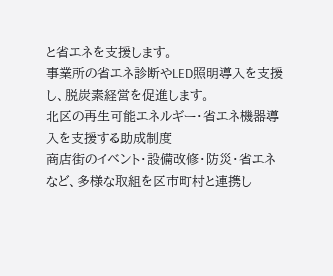と省エネを支援します。
事業所の省エネ診断やLED照明導入を支援し、脱炭素経営を促進します。
北区の再生可能エネルギー・省エネ機器導入を支援する助成制度
商店街のイベント・設備改修・防災・省エネなど、多様な取組を区市町村と連携し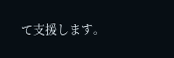て支援します。